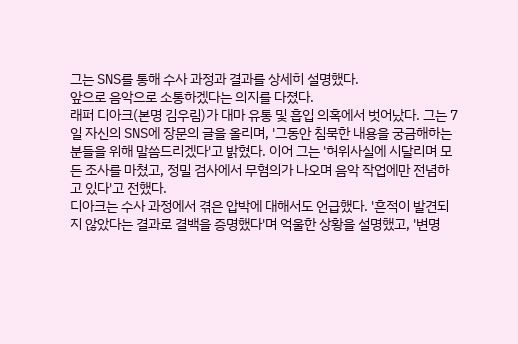그는 SNS를 통해 수사 과정과 결과를 상세히 설명했다.
앞으로 음악으로 소통하겠다는 의지를 다졌다.
래퍼 디아크(본명 김우림)가 대마 유통 및 흡입 의혹에서 벗어났다. 그는 7일 자신의 SNS에 장문의 글을 올리며, '그동안 침묵한 내용을 궁금해하는 분들을 위해 말씀드리겠다'고 밝혔다. 이어 그는 '허위사실에 시달리며 모든 조사를 마쳤고, 정밀 검사에서 무혐의가 나오며 음악 작업에만 전념하고 있다'고 전했다.
디아크는 수사 과정에서 겪은 압박에 대해서도 언급했다. '흔적이 발견되지 않았다는 결과로 결백을 증명했다'며 억울한 상황을 설명했고, '변명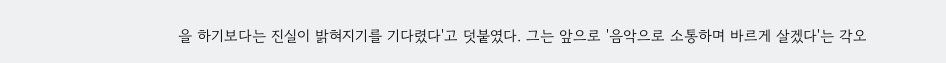을 하기보다는 진실이 밝혀지기를 기다렸다'고 덧붙였다. 그는 앞으로 '음악으로 소통하며 바르게 살겠다'는 각오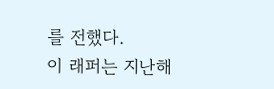를 전했다.
이 래퍼는 지난해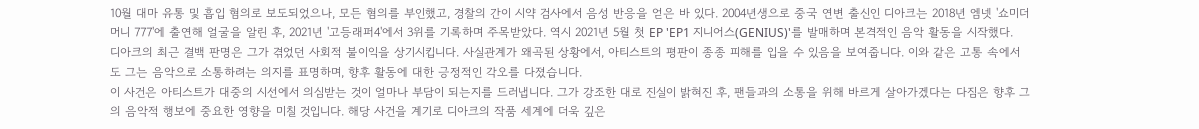10월 대마 유통 및 흡입 혐의로 보도되었으나, 모든 혐의를 부인했고, 경찰의 간이 시약 검사에서 음성 반응을 얻은 바 있다. 2004년생으로 중국 연변 출신인 디아크는 2018년 엠넷 '쇼미더머니 777'에 출연해 얼굴을 알린 후, 2021년 '고등래퍼4'에서 3위를 기록하며 주목받았다. 역시 2021년 5월 첫 EP 'EP1 지니어스(GENIUS)'를 발매하며 본격적인 음악 활동을 시작했다.
디아크의 최근 결백 판명은 그가 겪었던 사회적 불이익을 상기시킵니다. 사실관계가 왜곡된 상황에서, 아티스트의 평판이 종종 피해를 입을 수 있음을 보여줍니다. 이와 같은 고통 속에서도 그는 음악으로 소통하려는 의지를 표명하며, 향후 활동에 대한 긍정적인 각오를 다졌습니다.
이 사건은 아티스트가 대중의 시선에서 의심받는 것이 얼마나 부담이 되는지를 드러냅니다. 그가 강조한 대로 진실이 밝혀진 후, 팬들과의 소통을 위해 바르게 살아가겠다는 다짐은 향후 그의 음악적 행보에 중요한 영향을 미칠 것입니다. 해당 사건을 계기로 디아크의 작품 세계에 더욱 깊은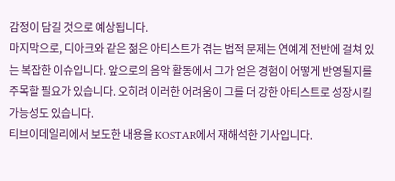감정이 담길 것으로 예상됩니다.
마지막으로, 디아크와 같은 젊은 아티스트가 겪는 법적 문제는 연예계 전반에 걸쳐 있는 복잡한 이슈입니다. 앞으로의 음악 활동에서 그가 얻은 경험이 어떻게 반영될지를 주목할 필요가 있습니다. 오히려 이러한 어려움이 그를 더 강한 아티스트로 성장시킬 가능성도 있습니다.
티브이데일리에서 보도한 내용을 KOSTAR에서 재해석한 기사입니다.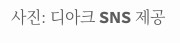사진: 디아크 SNS 제공